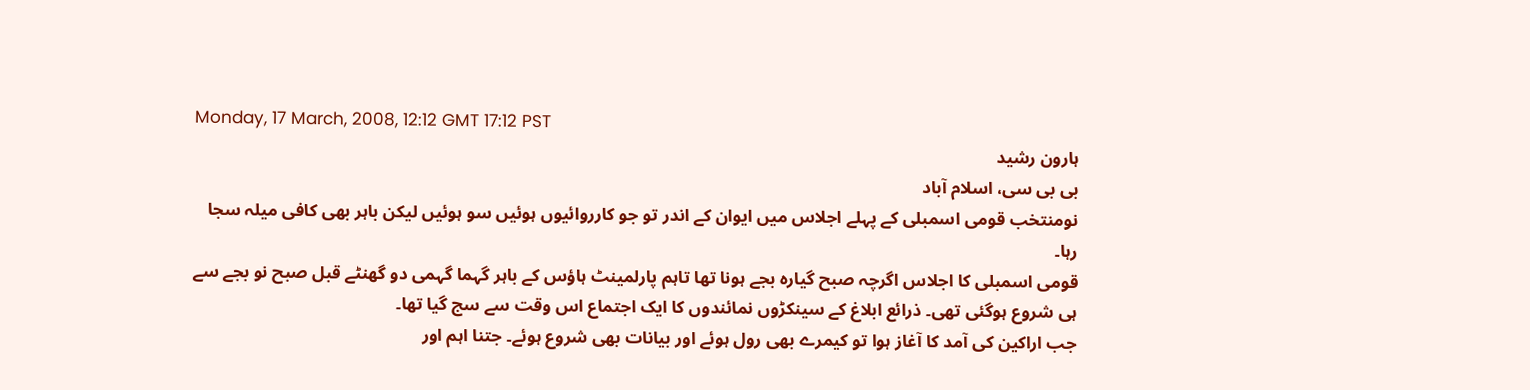Monday, 17 March, 2008, 12:12 GMT 17:12 PST
ہارون رشید
بی بی سی، اسلام آباد
نومنتخب قومی اسمبلی کے پہلے اجلاس میں ایوان کے اندر تو جو کارروائیوں ہوئیں سو ہوئیں لیکن باہر بھی کافی میلہ سجا رہا۔
قومی اسمبلی کا اجلاس اگرچہ صبح گیارہ بجے ہونا تھا تاہم پارلمینٹ ہاؤس کے باہر گہما گہمی دو گھنٹے قبل صبح نو بجے سے ہی شروع ہوگئی تھی۔ ذرائع ابلاغ کے سینکڑوں نمائندوں کا ایک اجتماع اس وقت سے سج گیا تھا۔
جب اراکین کی آمد کا آغاز ہوا تو کیمرے بھی رول ہوئے اور بیانات بھی شروع ہوئے۔ جتنا اہم اور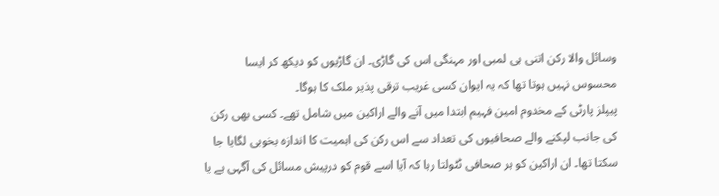وسائل والا رکن اتنی ہی لمبی اور مہنگی اس کی گاڑی۔ ان گاڑیوں کو دیکھ کر ایسا محسوس نہیں ہوتا تھا کہ یہ ایوان کسی غریب ترقی پذیر ملک کا ہوگا۔
پیپلز پارٹی کے مخدوم امین فہیم ابتدا میں آنے والے اراکین میں شامل تھے۔ کسی بھی رکن کی جانب لپکنے والے صحافیوں کی تعداد سے اس رکن کی اہمیت کا اندازہ بخوبی لگایا جا سکتا تھا۔ ان اراکین کو ہر صحافی ٹٹولتا رہا کہ آیا اسے قوم کو درپیش مسائل کی آگہی ہے یا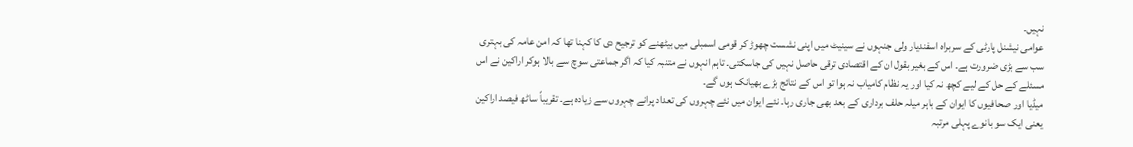نہیں۔
عوامی نیشنل پارٹی کے سربراہ اسفندیار ولی جنہوں نے سینیٹ میں اپنی نشست چھوڑ کر قومی اسمبلی میں بیٹھنے کو ترجیح دی کا کہنا تھا کہ امن عامہ کی بہتری سب سے بڑی ضرورت ہے۔ اس کے بغیر بقول ان کے اقتصادی ترقی حاصل نہیں کی جاسکتی۔ تاہم انہوں نے متنبہ کیا کہ اگر جماعتی سوچ سے بالا ہوکر اراکین نے اس مسئلے کے حل کے لیے کچھ نہ کیا اور یہ نظام کامیاب نہ ہوا تو اس کے نتائج بڑے بھیانک ہوں گے۔
میڈیا اور صحافیوں کا ایوان کے باہر میلہ حلف برداری کے بعد بھی جاری رہا۔ نئے ایوان میں نئے چہروں کی تعداد پرانے چہروں سے زیادہ ہے۔ تقریباً ساٹھ فیصد اراکین یعنی ایک سو بانوے پہلی مرتبہ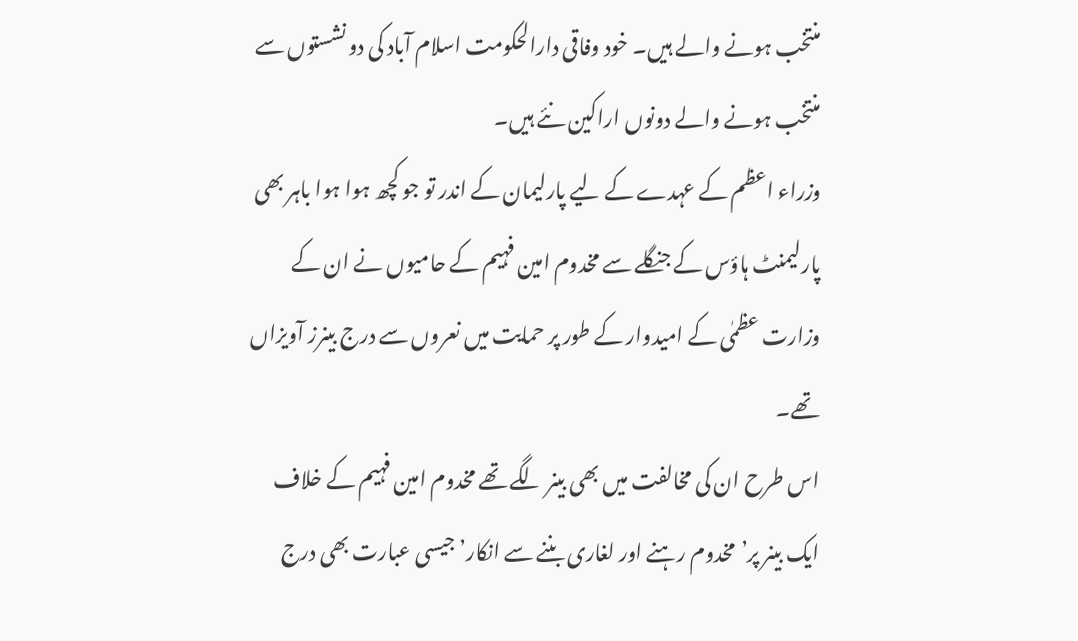منتخب ہونے والے ہیں۔ خود وفاقی دارالحکومت اسلام آباد کی دو نشستوں سے منتخب ہونے والے دونوں اراکین نئے ہیں۔
وزراء اعظم کے عہدے کے لیے پارلیمان کے اندر تو جو کچھ ہوا ہوا باہر بھی پارلیمنٹ ہاؤس کے جنگلے سے مخدوم امین فہیم کے حامیوں نے ان کے وزارت عظمٰی کے امیدوار کے طور پر حمایت میں نعروں سے درج بینرز آویزاں تھے۔
اس طرح ان کی مخالفت میں بھی بینر لگے تھے مخدوم امین فہیم کے خلاف ایک بینر پر’مخدوم رہنے اور لغاری بننے سے انکار’ جیسی عبارت بھی درج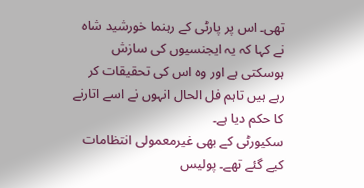تھی۔ اس پر پارٹی کے رہنما خورشید شاہ نے کہا کہ یہ ایجنسیوں کی سازش ہوسکتی ہے اور وہ اس کی تحقیقات کر رہے ہیں تاہم فل الحال انہوں نے اسے اتارنے کا حکم دیا ہے۔
سکیورٹی کے بھی غیرمعمولی انتظامات کیے گئے تھے۔ پولیس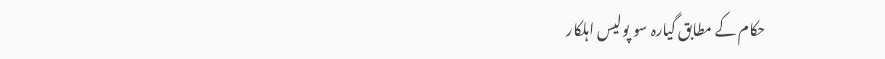حکام کے مطابق گیارہ سو پولیس اہلکار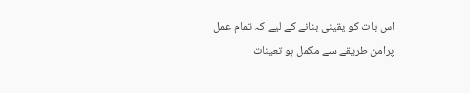اس بات کو یقینی بنانے کے لیے کہ تمام عمل پرامن طریقے سے مکمل ہو تعینات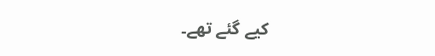کیے گئے تھے۔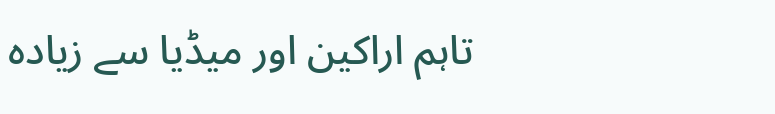تاہم اراکین اور میڈیا سے زیادہ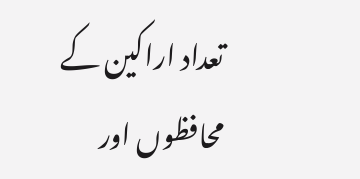تعداد اراکین کے محافظوں اور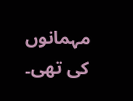مہمانوں کی تھی۔